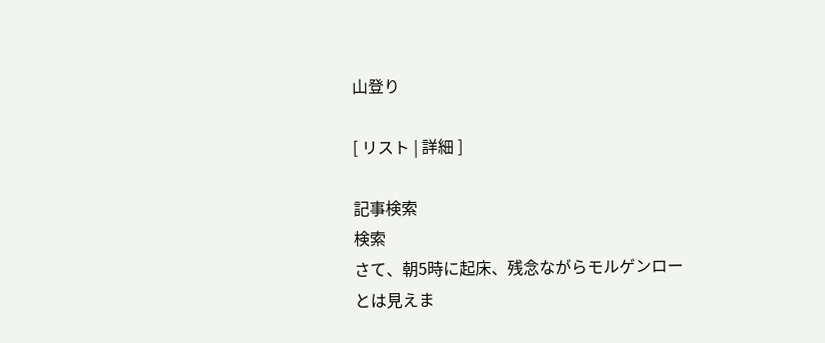山登り

[ リスト | 詳細 ]

記事検索
検索
さて、朝5時に起床、残念ながらモルゲンローとは見えま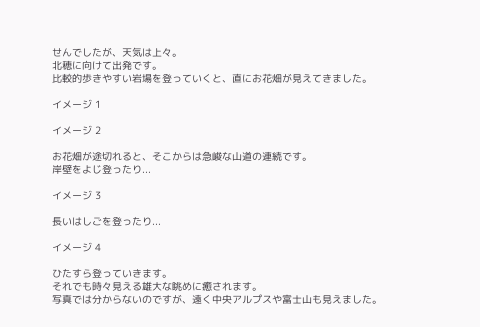せんでしたが、天気は上々。
北穂に向けて出発です。
比較的歩きやすい岩場を登っていくと、直にお花畑が見えてきました。

イメージ 1

イメージ 2

お花畑が途切れると、そこからは急峻な山道の連続です。
岸壁をよじ登ったり...

イメージ 3

長いはしごを登ったり...

イメージ 4

ひたすら登っていきます。
それでも時々見える雄大な眺めに癒されます。
写真では分からないのですが、遠く中央アルプスや富士山も見えました。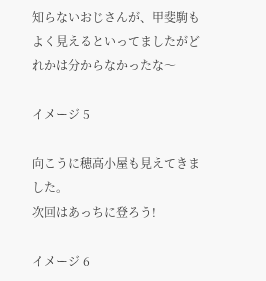知らないおじさんが、甲斐駒もよく見えるといってましたがどれかは分からなかったな〜

イメージ 5

向こうに穂高小屋も見えてきました。
次回はあっちに登ろう!

イメージ 6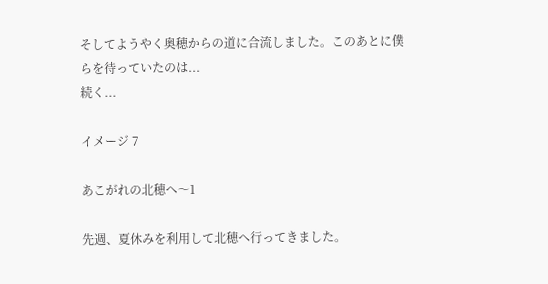そしてようやく奥穂からの道に合流しました。このあとに僕らを待っていたのは...
続く...

イメージ 7

あこがれの北穂へ〜1

先週、夏休みを利用して北穂へ行ってきました。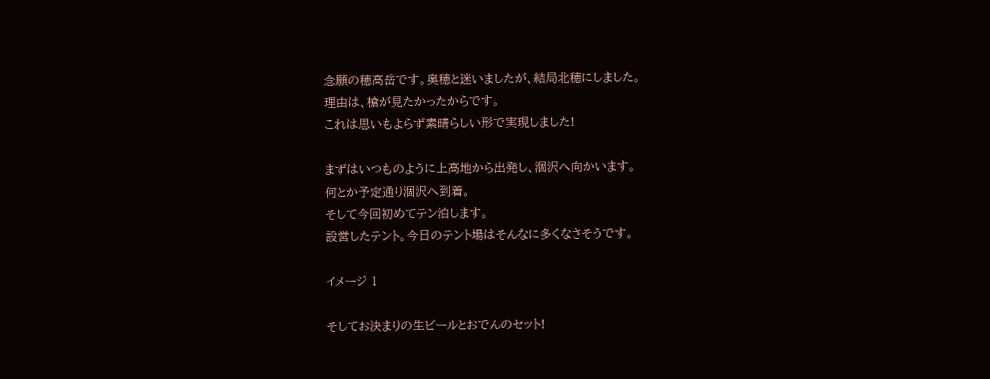念願の穂高岳です。奥穂と迷いましたが、結局北穂にしました。
理由は、槍が見たかったからです。
これは思いもよらず素晴らしい形で実現しました!

まずはいつものように上高地から出発し、涸沢へ向かいます。
何とか予定通り涸沢へ到着。
そして今回初めてテン泊します。
設営したテント。今日のテント場はそんなに多くなさそうです。

イメージ 1

そしてお決まりの生ビールとおでんのセット!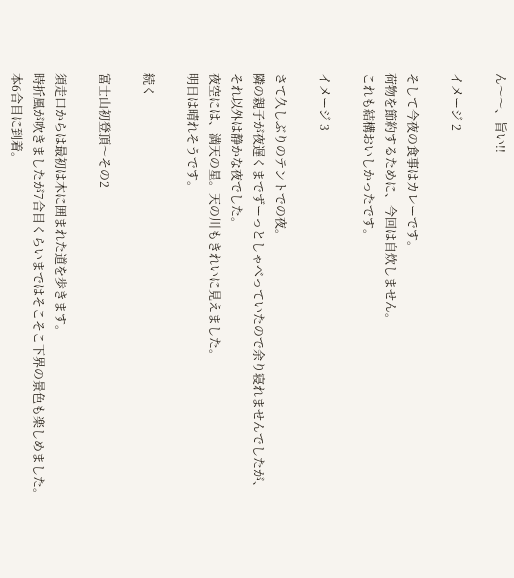ん〜〜、旨い!!

イメージ 2

そして今夜の食事はカレーです。
荷物を節約するために、今回は自炊しません。
これも結構おいしかったです。

イメージ 3

さて久しぶりのテントでの夜。
隣の親子が夜遅くまでずーっとしゃべっていたので余り寝れませんでしたが、
それ以外は静かな夜でした。
夜空には、満天の星。天の川もきれいに見えました。
明日は晴れそうです。

続く

富士山初登頂〜その2

須走口からは最初は木に囲まれた道を歩きます。
時折風が吹きましたが7合目くらいまではそこそこ下界の景色も楽しめました。
本6合目に到着。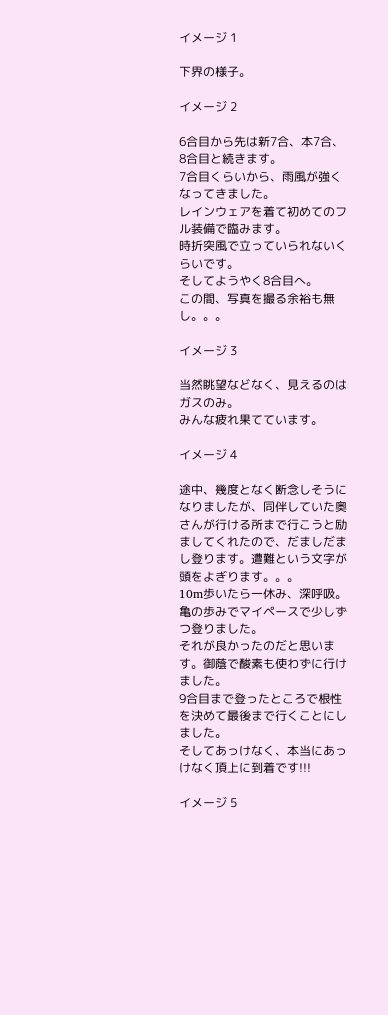イメージ 1

下界の様子。

イメージ 2

6合目から先は新7合、本7合、8合目と続きます。
7合目くらいから、雨風が強くなってきました。
レインウェアを着て初めてのフル装備で臨みます。
時折突風で立っていられないくらいです。
そしてようやく8合目へ。
この間、写真を撮る余裕も無し。。。

イメージ 3

当然眺望などなく、見えるのはガスのみ。
みんな疲れ果てています。

イメージ 4

途中、幾度となく断念しそうになりましたが、同伴していた奥さんが行ける所まで行こうと励ましてくれたので、だましだまし登ります。遭難という文字が頭をよぎります。。。
10m歩いたら一休み、深呼吸。亀の歩みでマイペースで少しずつ登りました。
それが良かったのだと思います。御蔭で酸素も使わずに行けました。
9合目まで登ったところで根性を決めて最後まで行くことにしました。
そしてあっけなく、本当にあっけなく頂上に到着です!!!

イメージ 5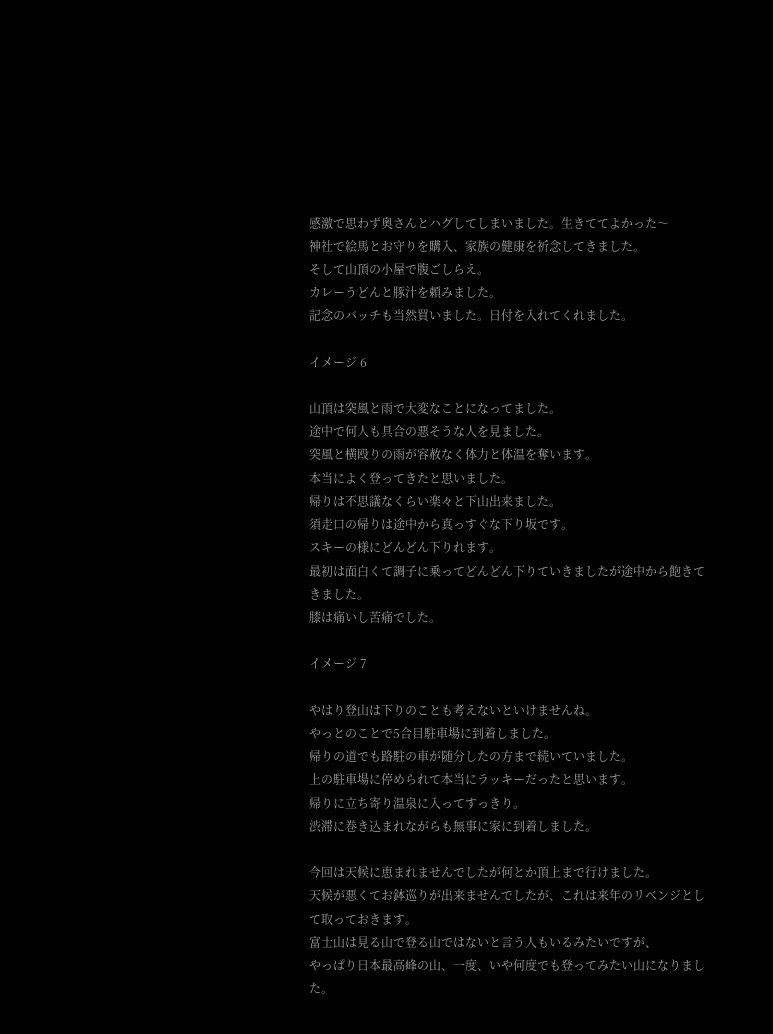感激で思わず奥さんとハグしてしまいました。生きててよかった〜
神社で絵馬とお守りを購入、家族の健康を祈念してきました。
そして山頂の小屋で腹ごしらえ。
カレーうどんと豚汁を頼みました。
記念のバッチも当然買いました。日付を入れてくれました。

イメージ 6

山頂は突風と雨で大変なことになってました。
途中で何人も具合の悪そうな人を見ました。
突風と横殴りの雨が容赦なく体力と体温を奪います。
本当によく登ってきたと思いました。
帰りは不思議なくらい楽々と下山出来ました。
須走口の帰りは途中から真っすぐな下り坂です。
スキーの様にどんどん下りれます。
最初は面白くて調子に乗ってどんどん下りていきましたが途中から飽きてきました。
膝は痛いし苦痛でした。

イメージ 7

やはり登山は下りのことも考えないといけませんね。
やっとのことで5合目駐車場に到着しました。
帰りの道でも路駐の車が随分したの方まで続いていました。
上の駐車場に停められて本当にラッキーだったと思います。
帰りに立ち寄り温泉に入ってすっきり。
渋滞に巻き込まれながらも無事に家に到着しました。

今回は天候に恵まれませんでしたが何とか頂上まで行けました。
天候が悪くてお鉢巡りが出来ませんでしたが、これは来年のリベンジとして取っておきます。
富士山は見る山で登る山ではないと言う人もいるみたいですが、
やっぱり日本最高峰の山、一度、いや何度でも登ってみたい山になりました。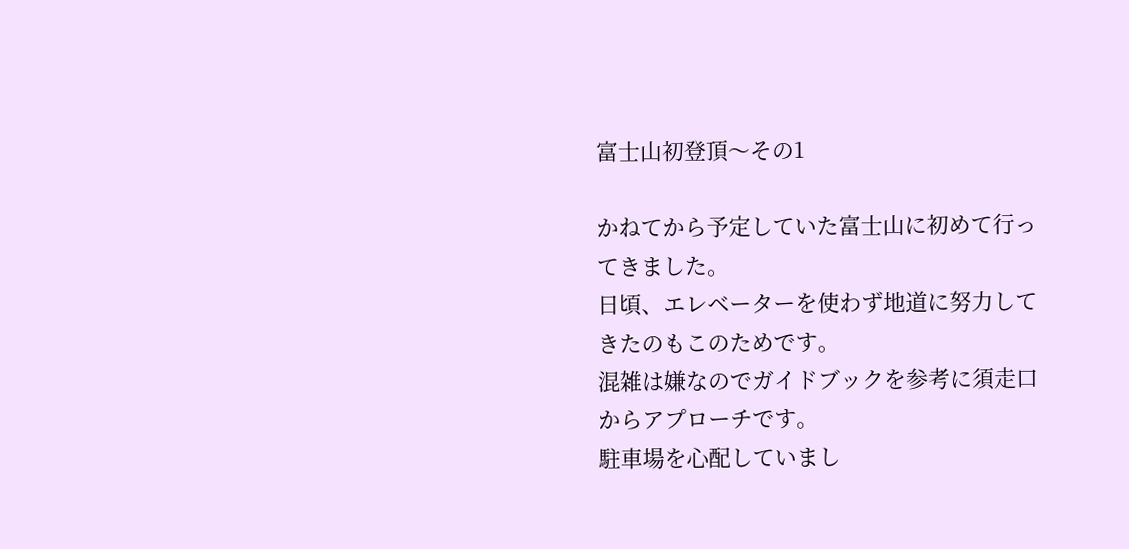富士山初登頂〜その1

かねてから予定していた富士山に初めて行ってきました。
日頃、エレベーターを使わず地道に努力してきたのもこのためです。
混雑は嫌なのでガイドブックを参考に須走口からアプローチです。
駐車場を心配していまし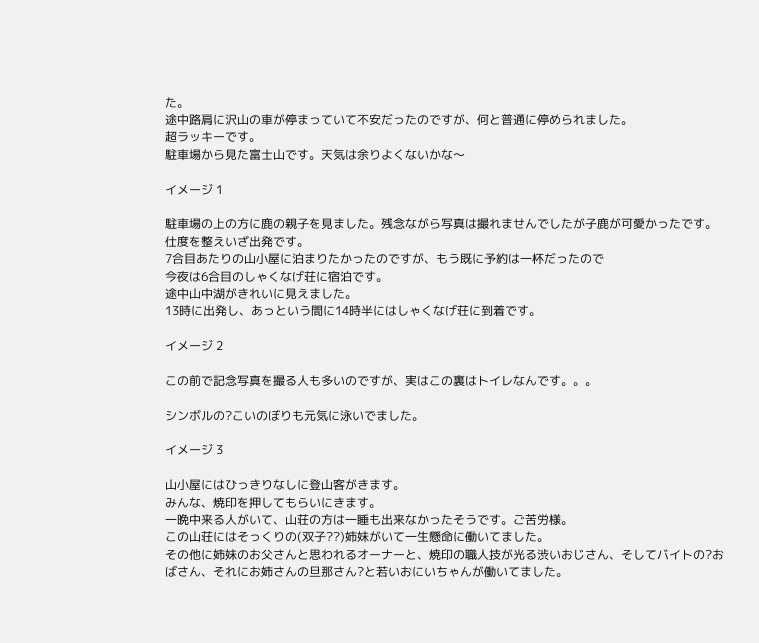た。
途中路肩に沢山の車が停まっていて不安だったのですが、何と普通に停められました。
超ラッキーです。
駐車場から見た富士山です。天気は余りよくないかな〜

イメージ 1

駐車場の上の方に鹿の親子を見ました。残念ながら写真は撮れませんでしたが子鹿が可愛かったです。
仕度を整えいざ出発です。
7合目あたりの山小屋に泊まりたかったのですが、もう既に予約は一杯だったので
今夜は6合目のしゃくなげ荘に宿泊です。
途中山中湖がきれいに見えました。
13時に出発し、あっという間に14時半にはしゃくなげ荘に到着です。

イメージ 2

この前で記念写真を撮る人も多いのですが、実はこの裏はトイレなんです。。。

シンボルの?こいのぼりも元気に泳いでました。

イメージ 3

山小屋にはひっきりなしに登山客がきます。
みんな、焼印を押してもらいにきます。
一晩中来る人がいて、山荘の方は一睡も出来なかったそうです。ご苦労様。
この山荘にはそっくりの(双子??)姉妹がいて一生懸命に働いてました。
その他に姉妹のお父さんと思われるオーナーと、焼印の職人技が光る渋いおじさん、そしてバイトの?おばさん、それにお姉さんの旦那さん?と若いおにいちゃんが働いてました。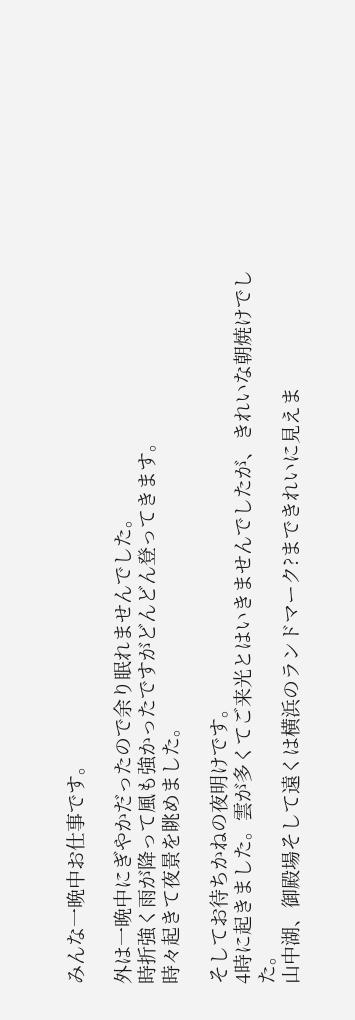みんな一晩中お仕事です。

外は一晩中にぎやかだったので余り眠れませんでした。
時折強く雨が降って風も強かったですがどんどん登ってきます。
時々起きて夜景を眺めました。

そしてお待ちかねの夜明けです。
4時に起きました。雲が多くてご来光とはいきませんでしたが、きれいな朝焼けでした。
山中湖、御殿場そして遠くは横浜のランドマーク?まできれいに見えま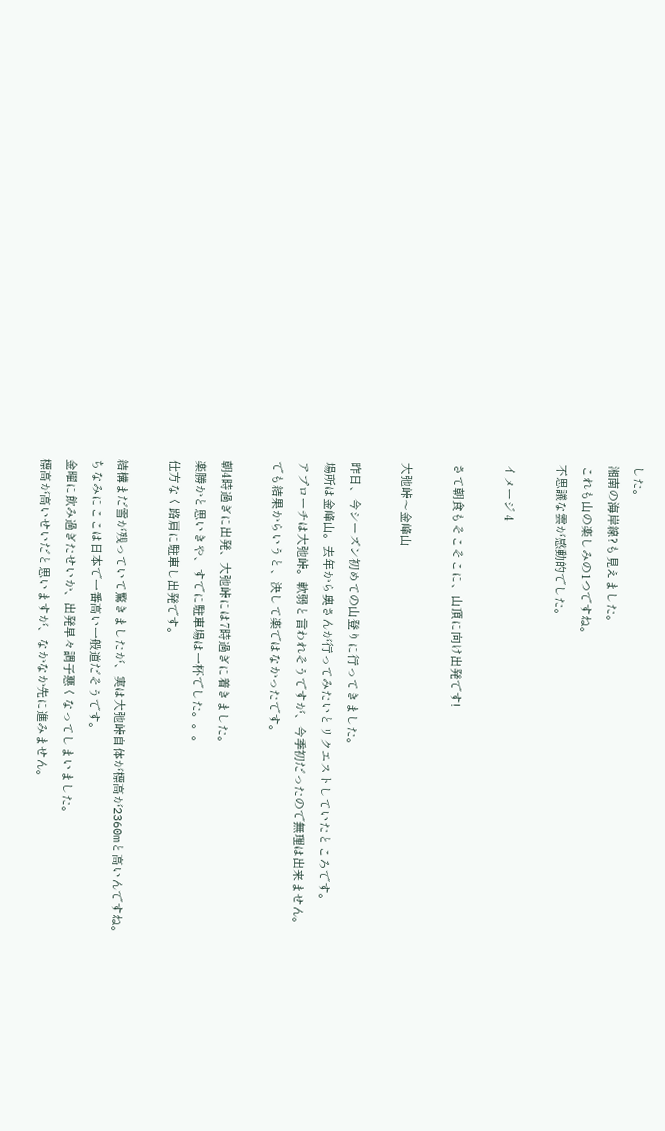した。
湘南の海岸線?も見えました。
これも山の楽しみの1つですね。
不思議な雲が感動的でした。

イメージ 4

さて朝食もそこそこに、山頂に向け出発です!

大弛峠〜金峰山

昨日、今シーズン初めての山登りに行ってきました。
場所は金峰山。去年から奥さんが行ってみたいとリクエストしていたところです。
アプローチは大弛峠。軟弱と言われそうですが、今季初だったので無理は出来ません。
でも結果からいうと、決して楽ではなかったです。

朝4時過ぎに出発、大弛峠には7時過ぎに着きました。
楽勝かと思いきや、すでに駐車場は一杯でした。。。
仕方なく路肩に駐車し出発です。

結構まだ雪が残っていて驚きましたが、実は大弛峠自体が標高が2360mと高いんですね。
ちなみにここは日本で一番高い一般道だそうです。
金曜に飲み過ぎたせいか、出発早々調子悪くなってしまいました。
標高が高いせいだと思いますが、なかなか先に進みません。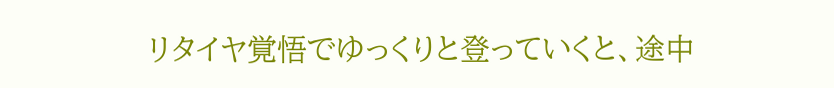リタイヤ覚悟でゆっくりと登っていくと、途中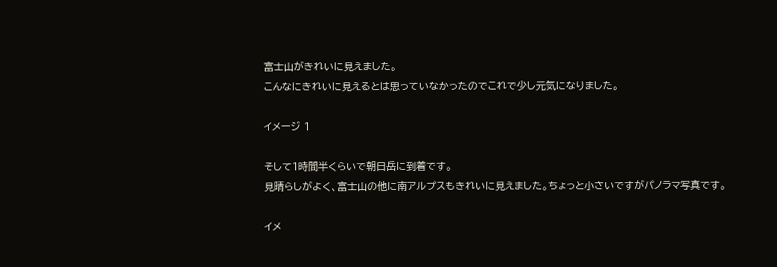富士山がきれいに見えました。
こんなにきれいに見えるとは思っていなかったのでこれで少し元気になりました。

イメージ 1

そして1時間半くらいで朝日岳に到着です。
見晴らしがよく、富士山の他に南アルプスもきれいに見えました。ちょっと小さいですがパノラマ写真です。

イメ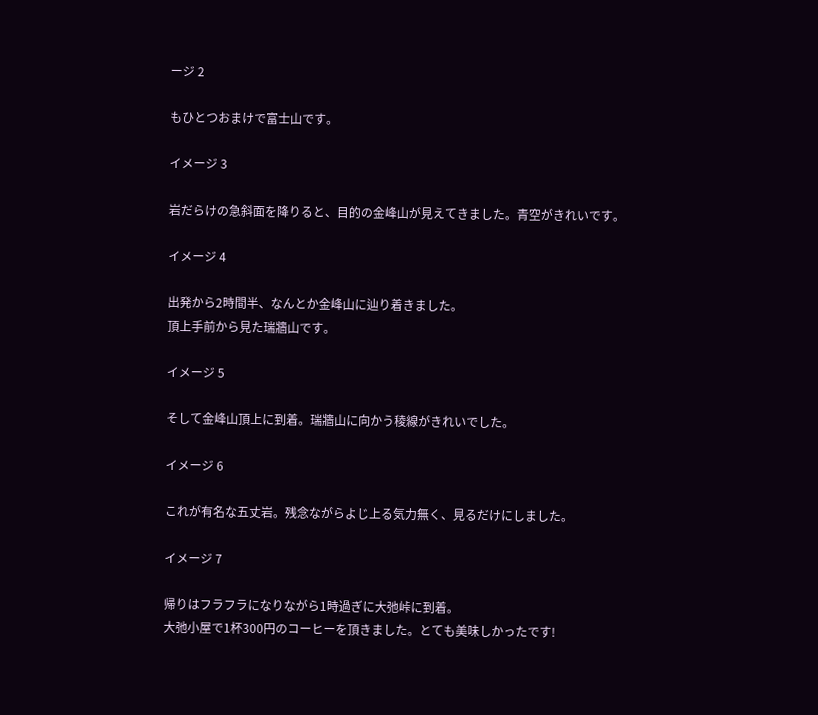ージ 2

もひとつおまけで富士山です。

イメージ 3

岩だらけの急斜面を降りると、目的の金峰山が見えてきました。青空がきれいです。

イメージ 4

出発から2時間半、なんとか金峰山に辿り着きました。
頂上手前から見た瑞牆山です。

イメージ 5

そして金峰山頂上に到着。瑞牆山に向かう稜線がきれいでした。

イメージ 6

これが有名な五丈岩。残念ながらよじ上る気力無く、見るだけにしました。

イメージ 7

帰りはフラフラになりながら1時過ぎに大弛峠に到着。
大弛小屋で1杯300円のコーヒーを頂きました。とても美味しかったです!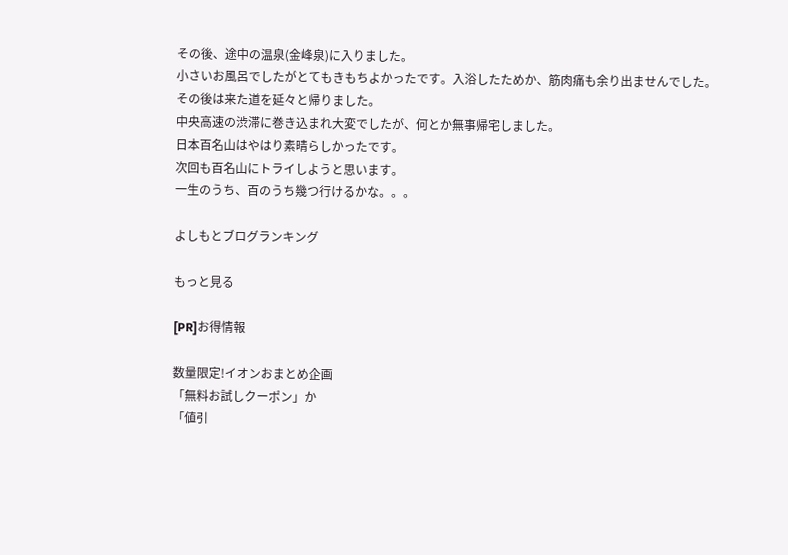その後、途中の温泉(金峰泉)に入りました。
小さいお風呂でしたがとてもきもちよかったです。入浴したためか、筋肉痛も余り出ませんでした。
その後は来た道を延々と帰りました。
中央高速の渋滞に巻き込まれ大変でしたが、何とか無事帰宅しました。
日本百名山はやはり素晴らしかったです。
次回も百名山にトライしようと思います。
一生のうち、百のうち幾つ行けるかな。。。

よしもとブログランキング

もっと見る

[PR]お得情報

数量限定!イオンおまとめ企画
「無料お試しクーポン」か
「値引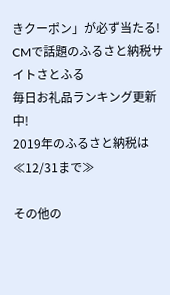きクーポン」が必ず当たる!
CMで話題のふるさと納税サイトさとふる
毎日お礼品ランキング更新中!
2019年のふるさと納税は≪12/31まで≫

その他の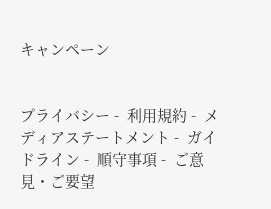キャンペーン


プライバシー -  利用規約 -  メディアステートメント -  ガイドライン -  順守事項 -  ご意見・ご要望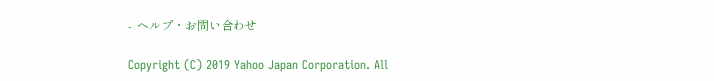-  ヘルプ・お問い合わせ

Copyright (C) 2019 Yahoo Japan Corporation. All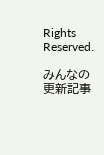Rights Reserved.

みんなの更新記事